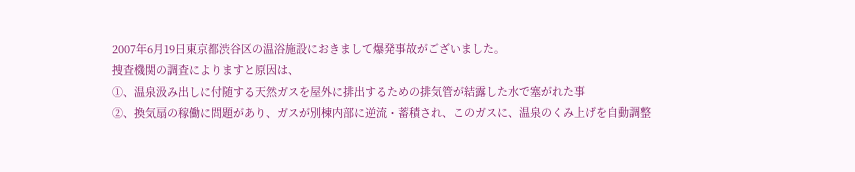2007年6月19日東京都渋谷区の温浴施設におきまして爆発事故がございました。
捜査機関の調査によりますと原因は、
①、温泉汲み出しに付随する天然ガスを屋外に排出するための排気管が結露した水で塞がれた事
②、換気扇の稼働に問題があり、ガスが別棟内部に逆流・蓄積され、このガスに、温泉のくみ上げを自動調整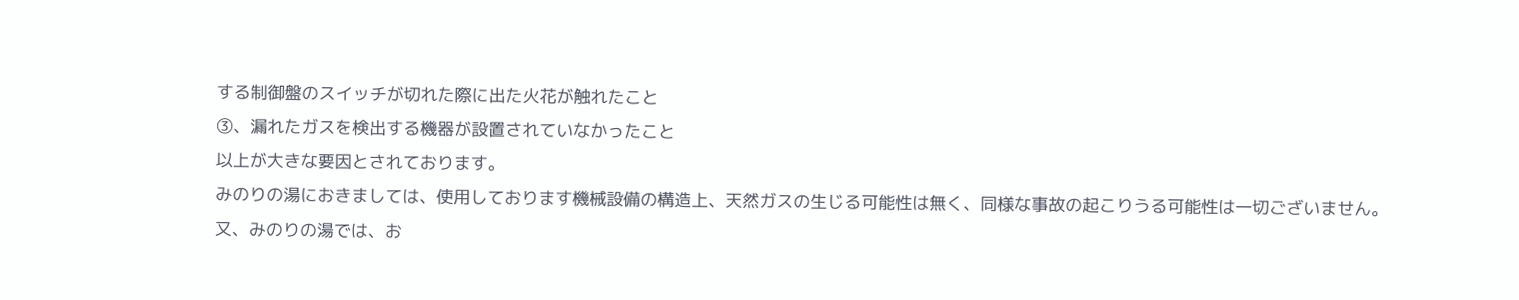する制御盤のスイッチが切れた際に出た火花が触れたこと
③、漏れたガスを検出する機器が設置されていなかったこと
以上が大きな要因とされております。
みのりの湯におきましては、使用しております機械設備の構造上、天然ガスの生じる可能性は無く、同様な事故の起こりうる可能性は一切ございません。
又、みのりの湯では、お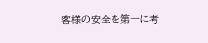客様の安全を第一に考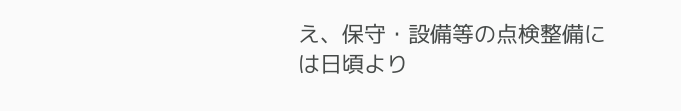え、保守・設備等の点検整備には日頃より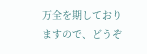万全を期しておりますので、どうぞ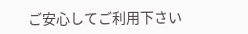ご安心してご利用下さい